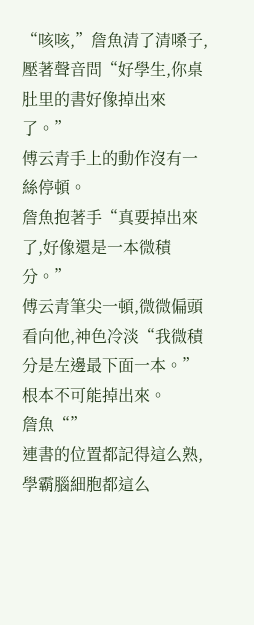“咳咳,”詹魚清了清嗓子,壓著聲音問“好學生,你桌肚里的書好像掉出來了。”
傅云青手上的動作沒有一絲停頓。
詹魚抱著手“真要掉出來了,好像還是一本微積分。”
傅云青筆尖一頓,微微偏頭看向他,神色冷淡“我微積分是左邊最下面一本。”
根本不可能掉出來。
詹魚“”
連書的位置都記得這么熟,學霸腦細胞都這么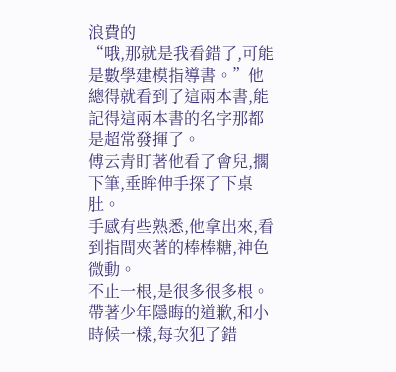浪費的
“哦,那就是我看錯了,可能是數學建模指導書。”他總得就看到了這兩本書,能記得這兩本書的名字那都是超常發揮了。
傅云青盯著他看了會兒,擱下筆,垂眸伸手探了下桌肚。
手感有些熟悉,他拿出來,看到指間夾著的棒棒糖,神色微動。
不止一根,是很多很多根。
帶著少年隱晦的道歉,和小時候一樣,每次犯了錯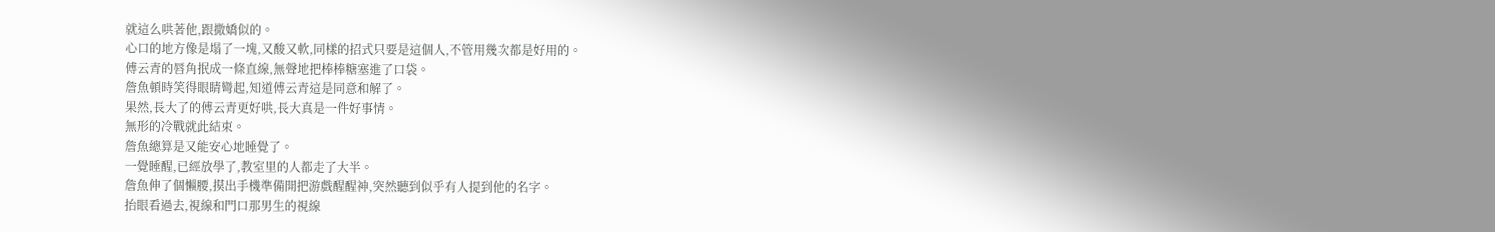就這么哄著他,跟撒嬌似的。
心口的地方像是塌了一塊,又酸又軟,同樣的招式只要是這個人,不管用幾次都是好用的。
傅云青的唇角抿成一條直線,無聲地把棒棒糖塞進了口袋。
詹魚頓時笑得眼睛彎起,知道傅云青這是同意和解了。
果然,長大了的傅云青更好哄,長大真是一件好事情。
無形的冷戰就此結束。
詹魚總算是又能安心地睡覺了。
一覺睡醒,已經放學了,教室里的人都走了大半。
詹魚伸了個懶腰,摸出手機準備開把游戲醒醒神,突然聽到似乎有人提到他的名字。
抬眼看過去,視線和門口那男生的視線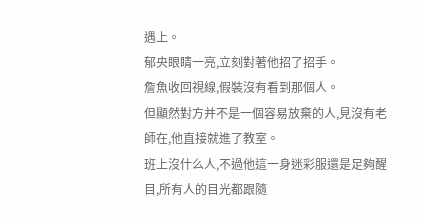遇上。
郁央眼睛一亮,立刻對著他招了招手。
詹魚收回視線,假裝沒有看到那個人。
但顯然對方并不是一個容易放棄的人,見沒有老師在,他直接就進了教室。
班上沒什么人,不過他這一身迷彩服還是足夠醒目,所有人的目光都跟隨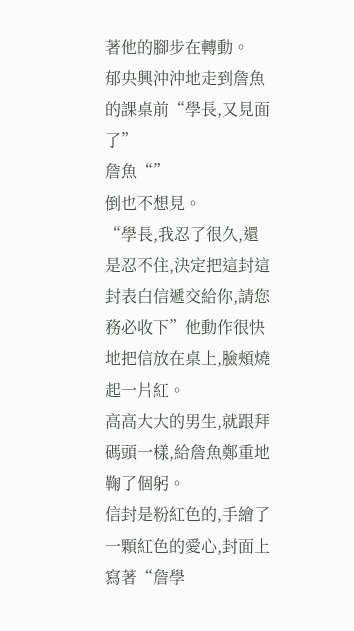著他的腳步在轉動。
郁央興沖沖地走到詹魚的課桌前“學長,又見面了”
詹魚“”
倒也不想見。
“學長,我忍了很久,還是忍不住,決定把這封這封表白信遞交給你,請您務必收下”他動作很快地把信放在桌上,臉頰燒起一片紅。
高高大大的男生,就跟拜碼頭一樣,給詹魚鄭重地鞠了個躬。
信封是粉紅色的,手繪了一顆紅色的愛心,封面上寫著“詹學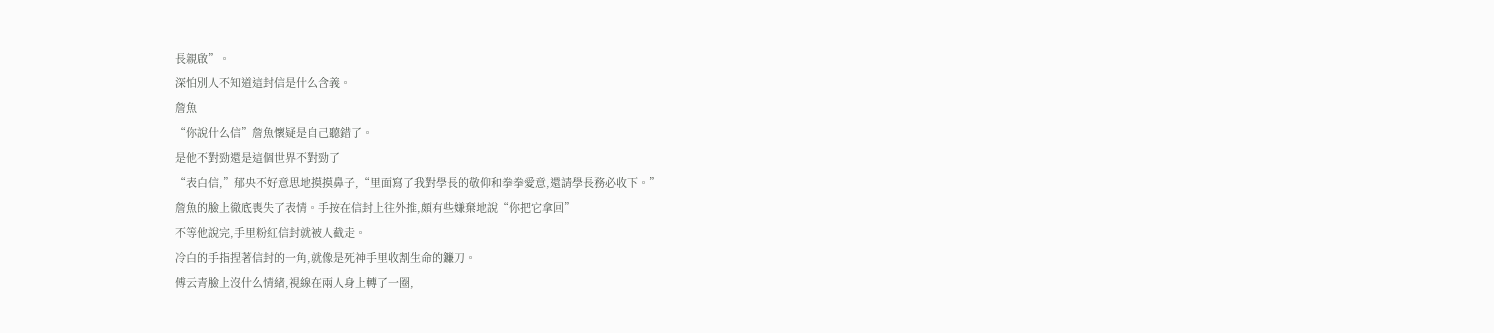長親啟”。
深怕別人不知道這封信是什么含義。
詹魚
“你說什么信”詹魚懷疑是自己聽錯了。
是他不對勁還是這個世界不對勁了
“表白信,”郁央不好意思地摸摸鼻子,“里面寫了我對學長的敬仰和拳拳愛意,還請學長務必收下。”
詹魚的臉上徹底喪失了表情。手按在信封上往外推,頗有些嫌棄地說“你把它拿回”
不等他說完,手里粉紅信封就被人截走。
冷白的手指捏著信封的一角,就像是死神手里收割生命的鐮刀。
傅云青臉上沒什么情緒,視線在兩人身上轉了一圈,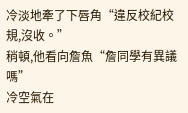冷淡地牽了下唇角“違反校紀校規,沒收。”
稍頓,他看向詹魚“詹同學有異議嗎”
冷空氣在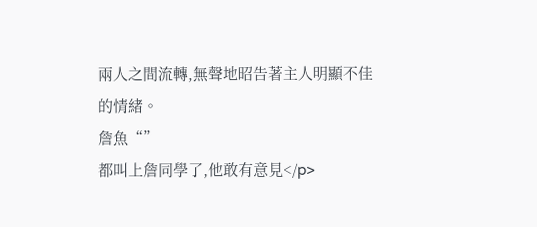兩人之間流轉,無聲地昭告著主人明顯不佳的情緒。
詹魚“”
都叫上詹同學了,他敢有意見</p>